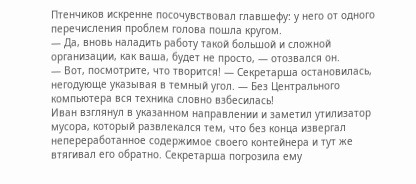Птенчиков искренне посочувствовал главшефу: у него от одного перечисления проблем голова пошла кругом.
— Да, вновь наладить работу такой большой и сложной организации, как ваша, будет не просто, — отозвался он.
— Вот, посмотрите, что творится! — Секретарша остановилась, негодующе указывая в темный угол. — Без Центрального компьютера вся техника словно взбесилась!
Иван взглянул в указанном направлении и заметил утилизатор мусора, который развлекался тем, что без конца извергал непереработанное содержимое своего контейнера и тут же втягивал его обратно. Секретарша погрозила ему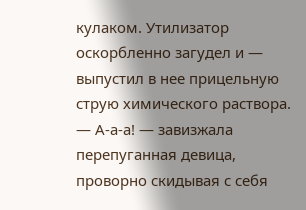кулаком. Утилизатор оскорбленно загудел и — выпустил в нее прицельную струю химического раствора.
— А-а-а! — завизжала перепуганная девица, проворно скидывая с себя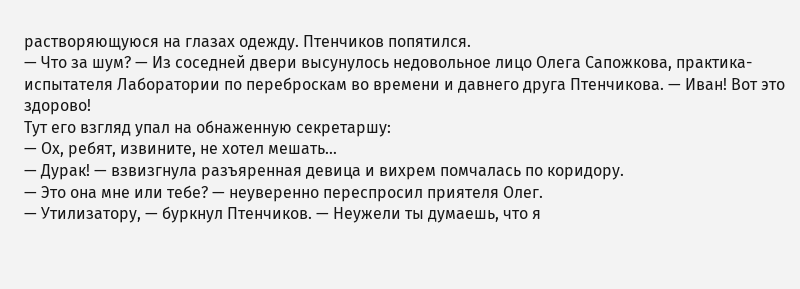растворяющуюся на глазах одежду. Птенчиков попятился.
— Что за шум? — Из соседней двери высунулось недовольное лицо Олега Сапожкова, практика-испытателя Лаборатории по переброскам во времени и давнего друга Птенчикова. — Иван! Вот это здорово!
Тут его взгляд упал на обнаженную секретаршу:
— Ох, ребят, извините, не хотел мешать…
— Дурак! — взвизгнула разъяренная девица и вихрем помчалась по коридору.
— Это она мне или тебе? — неуверенно переспросил приятеля Олег.
— Утилизатору, — буркнул Птенчиков. — Неужели ты думаешь, что я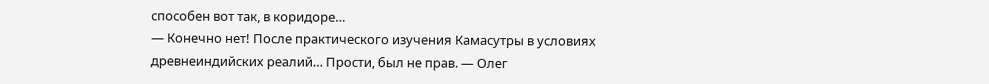способен вот так, в коридоре…
— Конечно нет! После практического изучения Камасутры в условиях древнеиндийских реалий… Прости, был не прав. — Олег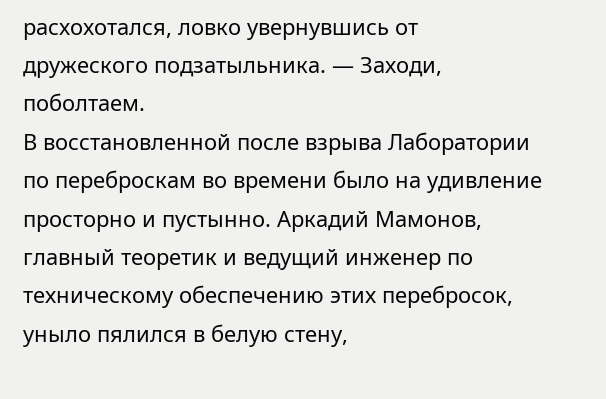расхохотался, ловко увернувшись от дружеского подзатыльника. — Заходи, поболтаем.
В восстановленной после взрыва Лаборатории по переброскам во времени было на удивление просторно и пустынно. Аркадий Мамонов, главный теоретик и ведущий инженер по техническому обеспечению этих перебросок, уныло пялился в белую стену,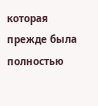которая прежде была полностью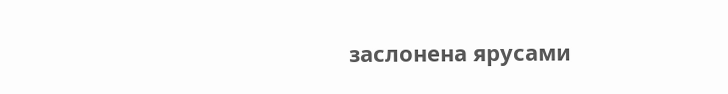заслонена ярусами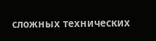сложных технических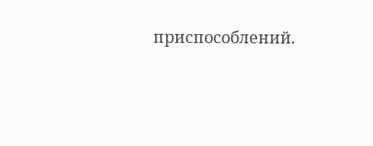приспособлений.